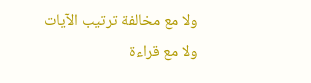ولا مع مخالفة ترتيب الآيات
ولا مع قراءة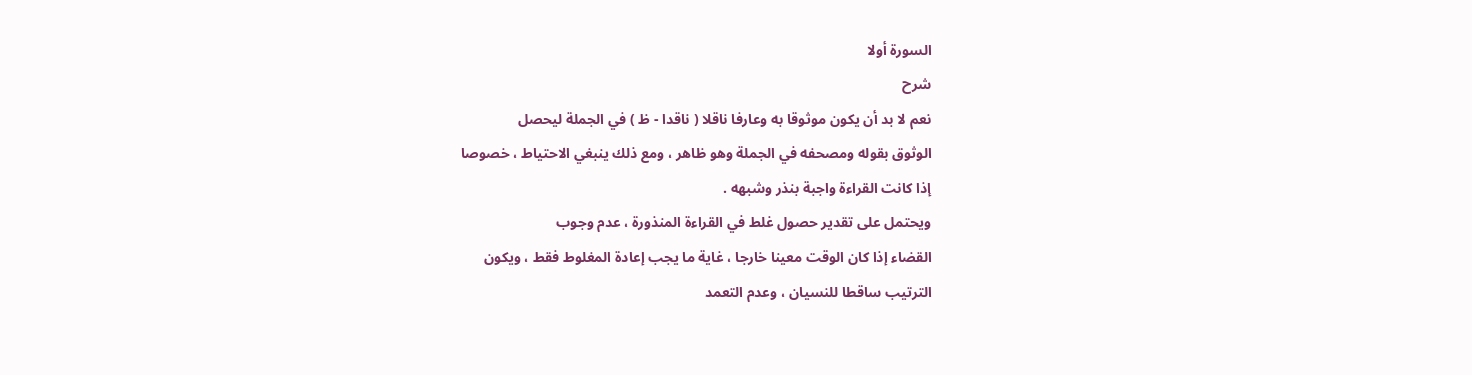السورة أولا
شرح
نعم لا بد أن يكون موثوقا به وعارفا ناقلا ( ناقدا - ظ ) في الجملة ليحصل
الوثوق بقوله ومصحفه في الجملة وهو ظاهر ، ومع ذلك ينبغي الاحتياط ، خصوصا
إذا كانت القراءة واجبة بنذر وشبهه .
ويحتمل على تقدير حصول غلط في القراءة المنذورة ، عدم وجوب
القضاء إذا كان الوقت معينا خارجا ، غاية ما يجب إعادة المغلوط فقط ، ويكون
الترتيب ساقطا للنسيان ، وعدم التعمد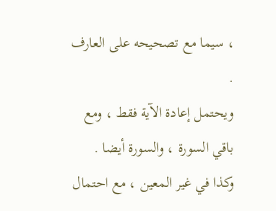، سيما مع تصحيحه على العارف .
ويحتمل إعادة الآية فقط ، ومع باقي السورة ، والسورة أيضا .
وكذا في غير المعين ، مع احتمال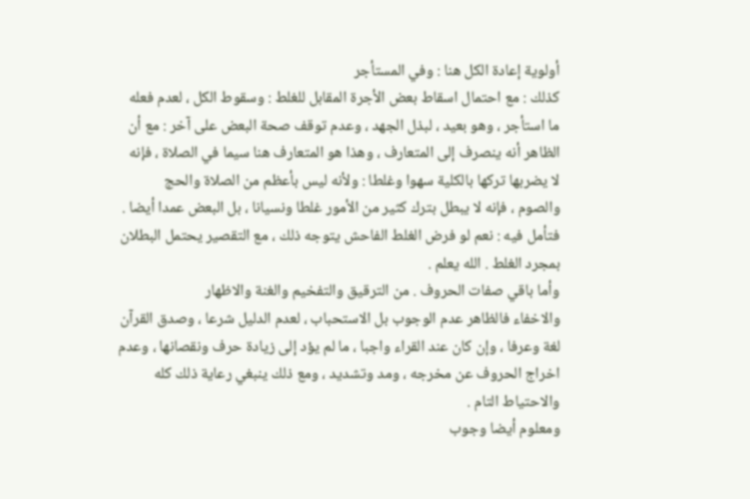أولوية إعادة الكل هنا : وفي المستأجر
كذلك : مع احتمال اسقاط بعض الأجرة المقابل للغلط : وسقوط الكل ، لعدم فعله
ما استأجر ، وهو بعيد ، لبذل الجهد ، وعدم توقف صحة البعض على آخر : مع أن
الظاهر أنه ينصرف إلى المتعارف ، وهذا هو المتعارف هنا سيما في الصلاة ، فإنه
لا يضربها تركها بالكلية سهوا وغلطا : ولأنه ليس بأعظم من الصلاة والحج
والصوم ، فإنه لا يبطل بترك كثير من الأمور غلطا ونسيانا ، بل البعض عمدا أيضا .
فتأمل فيه : نعم لو فرض الغلط الفاحش يتوجه ذلك ، مع التقصير يحتمل البطلان
بمجرد الغلط . الله يعلم .
وأما باقي صفات الحروف . من الترقيق والتفخيم والغنة والاظهار
والاخفاء فالظاهر عدم الوجوب بل الاستحباب ، لعدم الدليل شرعا ، وصدق القرآن
لغة وعرفا ، وإن كان عند القراء واجبا ، ما لم يؤد إلى زيادة حرف ونقصانها ، وعدم
اخراج الحروف عن مخرجه ، ومد وتشديد ، ومع ذلك ينبغي رعاية ذلك كله
والاحتياط التام .
ومعلوم أيضا وجوب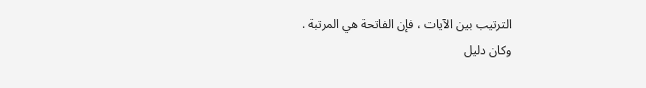الترتيب بين الآيات ، فإن الفاتحة هي المرتبة .
وكان دليل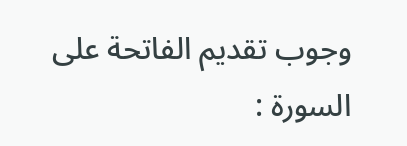وجوب تقديم الفاتحة على السورة :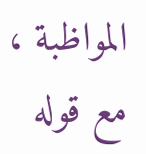المواظبة ، مع قوله